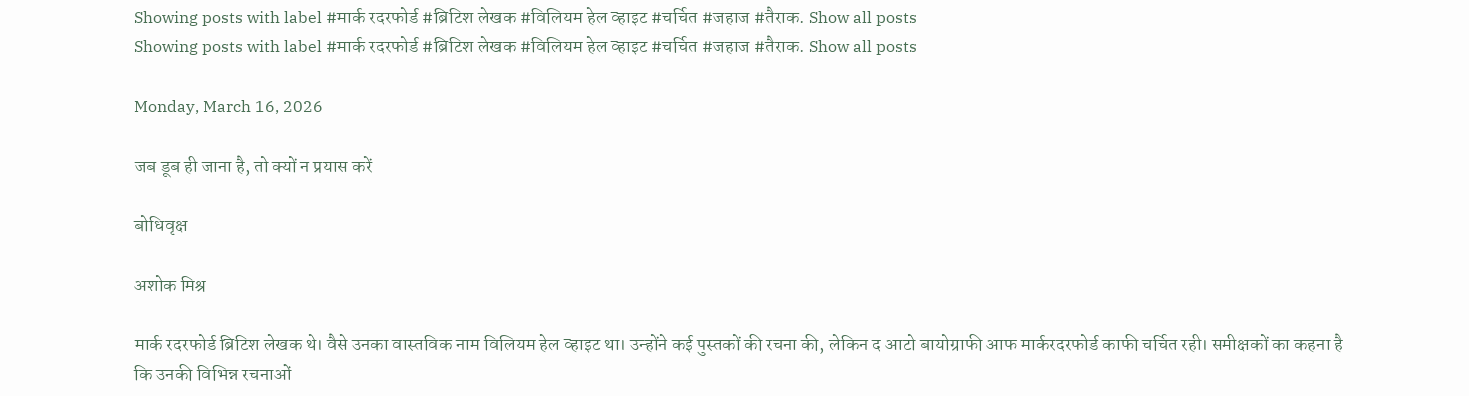Showing posts with label #मार्क रदरफोर्ड #ब्रिटिश लेखक #विलियम हेल व्हाइट #चर्चित #जहाज #तैराक. Show all posts
Showing posts with label #मार्क रदरफोर्ड #ब्रिटिश लेखक #विलियम हेल व्हाइट #चर्चित #जहाज #तैराक. Show all posts

Monday, March 16, 2026

जब डूब ही जाना है, तो क्यों न प्रयास करें

बोधिवृक्ष

अशोक मिश्र

मार्क रदरफोर्ड ब्रिटिश लेखक थे। वैसे उनका वास्तविक नाम विलियम हेल व्हाइट था। उन्होंने कई पुस्तकों की रचना की, लेकिन द आटो बायोग्राफी आफ मार्करदरफोर्ड काफी चर्चित रही। समीक्षकों का कहना है कि उनकी विभिन्न रचनाओं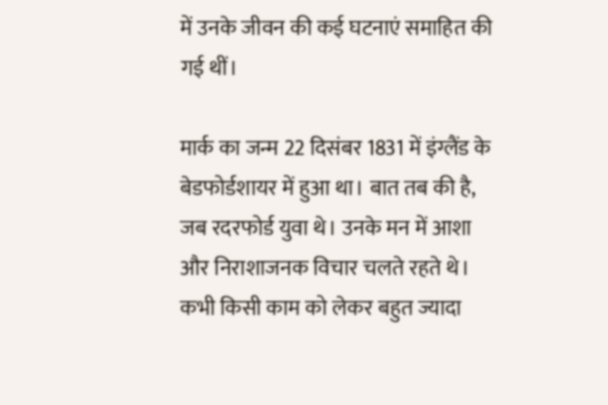में उनके जीवन की कई घटनाएं समाहित की गई थीं।

मार्क का जन्म 22 दिसंबर 1831 में इंग्लैंड के बेडफोर्डशायर में हुआ था। बात तब की है, जब रदरफोर्ड युवा थे। उनके मन में आशा और निराशाजनक विचार चलते रहते थे। कभी किसी काम को लेकर बहुत ज्यादा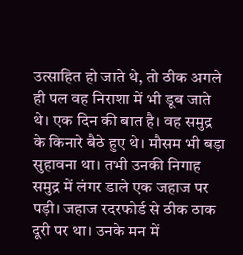उत्साहित हो जाते थे, तो ठीक अगले ही पल वह निराशा में भी डूब जाते थे। एक दिन की बात है। वह समुद्र के किनारे बैठे हुए थे। मौसम भी बड़ा सुहावना था। तभी उनकी निगाह समुद्र में लंगर डाले एक जहाज पर पड़ी। जहाज रदरफोर्ड से ठीक ठाक दूरी पर था। उनके मन में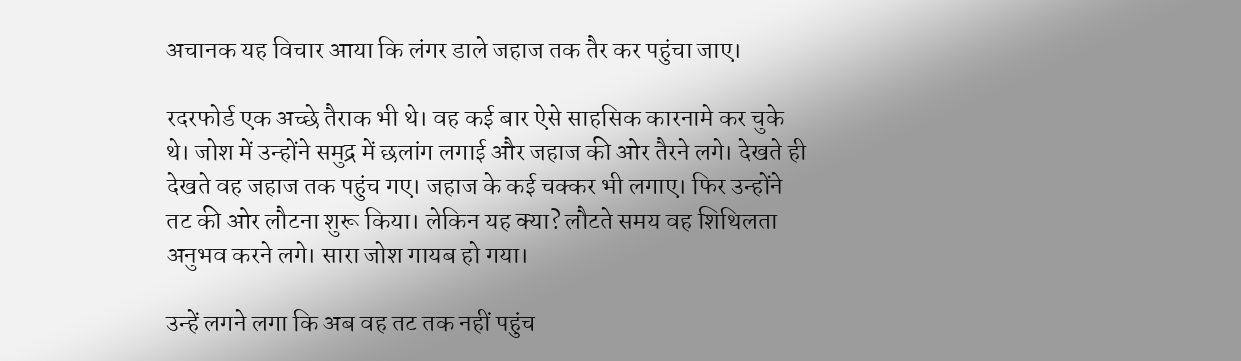अचानक यह विचार आया कि लंगर डाले जहाज तक तैर कर पहुंचा जाए।

रदरफोर्ड एक अच्छे तैराक भी थे। वह कई बार ऐसे साहसिक कारनामे कर चुके थे। जोश में उन्होंने समुद्र में छलांग लगाई और जहाज की ओर तैरने लगे। देखते ही देखते वह जहाज तक पहुंच गए। जहाज के कई चक्कर भी लगाए। फिर उन्होंने तट की ओर लौटना शुरू किया। लेकिन यह क्या? लौटते समय वह शिथिलता अनुभव करने लगे। सारा जोश गायब हो गया।

उन्हें लगने लगा कि अब वह तट तक नहीं पहुंच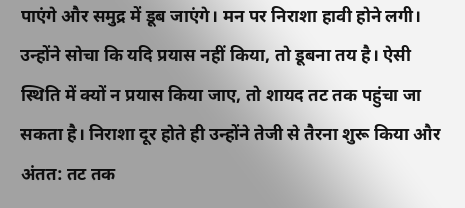पाएंगे और समुद्र में डूब जाएंगे। मन पर निराशा हावी होने लगी। उन्होंने सोचा कि यदि प्रयास नहीं किया, तो डूबना तय है। ऐसी स्थिति में क्यों न प्रयास किया जाए, तो शायद तट तक पहुंचा जा सकता है। निराशा दूर होते ही उन्होंने तेजी से तैरना शुरू किया और अंतत: तट तक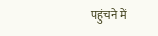पहुंचने में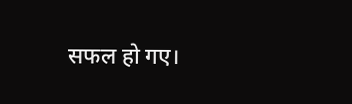सफल हो गए।